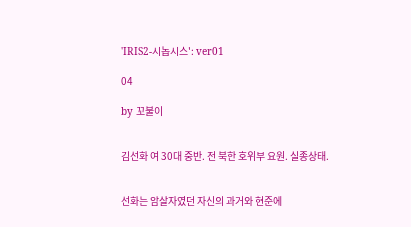'IRIS2-시놉시스': ver01

04

by 꼬불이


김선화 여 30대 중반. 전 북한 호위부 요원. 실종상태.


선화는 암살자였던 자신의 과거와 현준에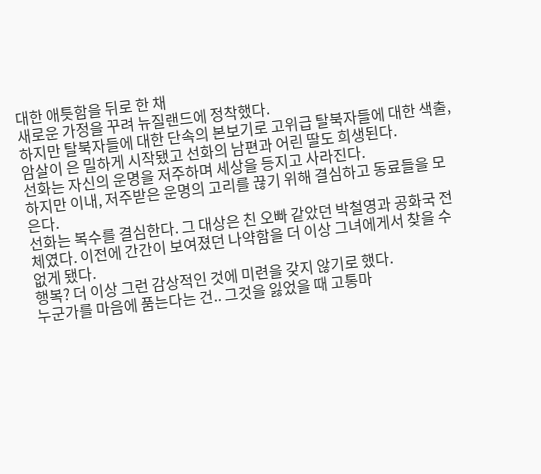대한 애틋함을 뒤로 한 채
새로운 가정을 꾸려 뉴질랜드에 정착했다.
하지만 탈북자들에 대한 단속의 본보기로 고위급 탈북자들에 대한 색출, 암살이 은 밀하게 시작됐고 선화의 남편과 어린 딸도 희생된다.
선화는 자신의 운명을 저주하며 세상을 등지고 사라진다.
하지만 이내, 저주받은 운명의 고리를 끊기 위해 결심하고 동료들을 모은다.
선화는 복수를 결심한다. 그 대상은 친 오빠 같았던 박철영과 공화국 전체였다. 이전에 간간이 보여졌던 나약함을 더 이상 그녀에게서 찾을 수 없게 됐다.
행복? 더 이상 그런 감상적인 것에 미련을 갖지 않기로 했다.
누군가를 마음에 품는다는 건.. 그것을 잃었을 때 고통마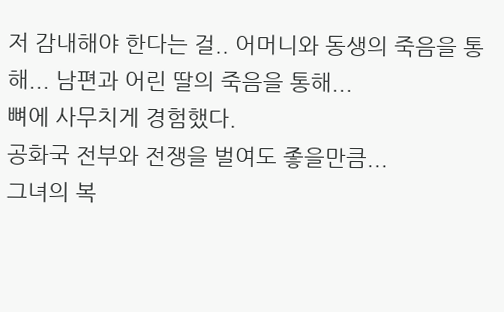저 감내해야 한다는 걸.. 어머니와 동생의 죽음을 통해... 남편과 어린 딸의 죽음을 통해...
뼈에 사무치게 경험했다.
공화국 전부와 전쟁을 벌여도 좋을만큼...
그녀의 복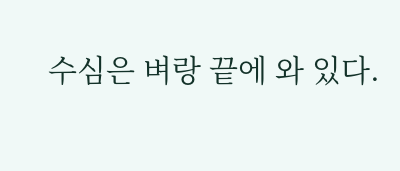수심은 벼랑 끝에 와 있다.